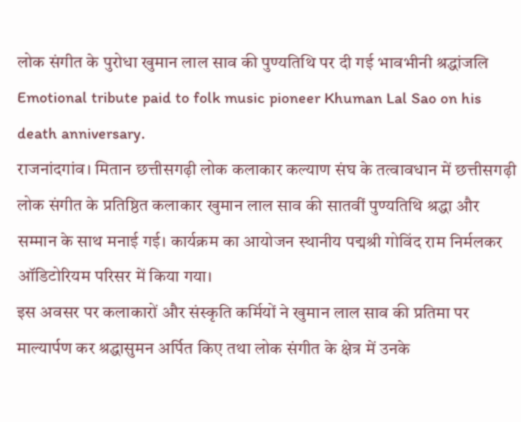लोक संगीत के पुरोधा खुमान लाल साव की पुण्यतिथि पर दी गई भावभीनी श्रद्धांजलि
Emotional tribute paid to folk music pioneer Khuman Lal Sao on his death anniversary.
राजनांदगांव। मितान छत्तीसगढ़ी लोक कलाकार कल्याण संघ के तत्वावधान में छत्तीसगढ़ी लोक संगीत के प्रतिष्ठित कलाकार खुमान लाल साव की सातवीं पुण्यतिथि श्रद्धा और सम्मान के साथ मनाई गई। कार्यक्रम का आयोजन स्थानीय पद्मश्री गोविंद राम निर्मलकर ऑडिटोरियम परिसर में किया गया।
इस अवसर पर कलाकारों और संस्कृति कर्मियों ने खुमान लाल साव की प्रतिमा पर माल्यार्पण कर श्रद्धासुमन अर्पित किए तथा लोक संगीत के क्षेत्र में उनके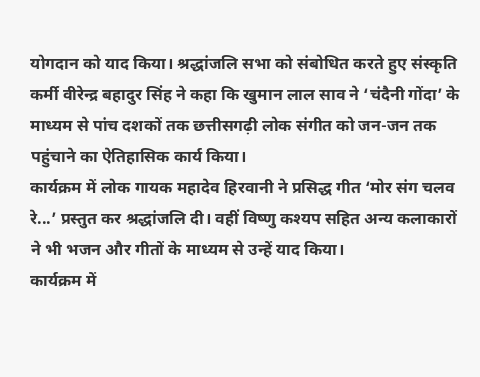योगदान को याद किया। श्रद्धांजलि सभा को संबोधित करते हुए संस्कृति कर्मी वीरेन्द्र बहादुर सिंह ने कहा कि खुमान लाल साव ने ‘चंदैनी गोंदा’ के माध्यम से पांच दशकों तक छत्तीसगढ़ी लोक संगीत को जन-जन तक पहुंचाने का ऐतिहासिक कार्य किया।
कार्यक्रम में लोक गायक महादेव हिरवानी ने प्रसिद्ध गीत ‘मोर संग चलव रे...’ प्रस्तुत कर श्रद्धांजलि दी। वहीं विष्णु कश्यप सहित अन्य कलाकारों ने भी भजन और गीतों के माध्यम से उन्हें याद किया।
कार्यक्रम में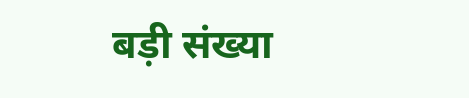बड़ी संख्या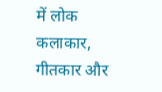में लोक कलाकार, गीतकार और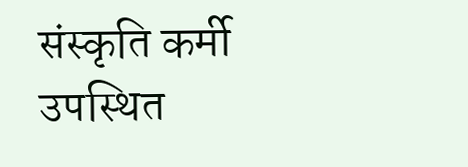संस्कृति कर्मी उपस्थित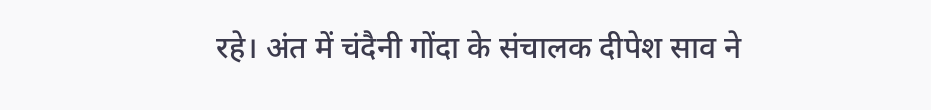रहे। अंत में चंदैनी गोंदा के संचालक दीपेश साव ने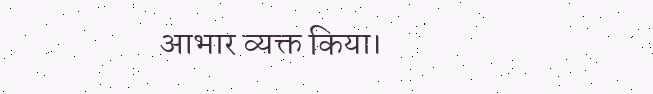आभार व्यक्त किया।